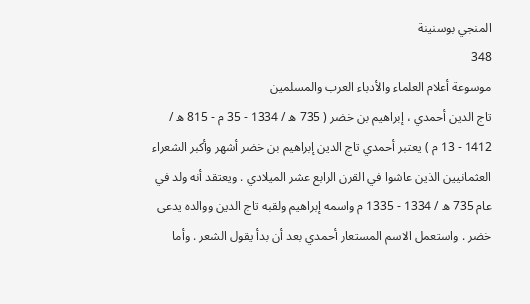المنجي بوسنينة
348
موسوعة أعلام العلماء والأدباء العرب والمسلمين
تاج الدين أحمدي ، إبراهيم بن خضر ( 735 ه / 1334 - 35 م - 815 ه / 1412 - 13 م ) يعتبر أحمدي تاج الدين إبراهيم بن خضر أشهر وأكبر الشعراء العثمانيين الذين عاشوا في القرن الرابع عشر الميلادي . ويعتقد أنه ولد في عام 735 ه / 1334 - 1335 م واسمه إبراهيم ولقبه تاج الدين ووالده يدعى خضر . واستعمل الاسم المستعار أحمدي بعد أن بدأ يقول الشعر . وأما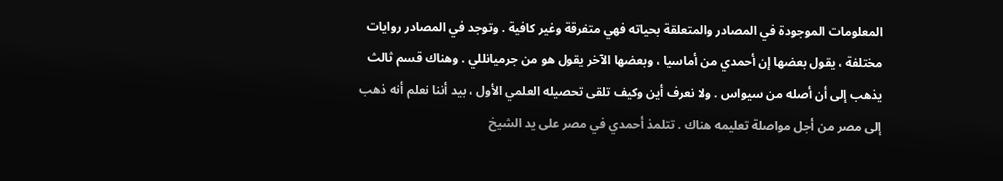المعلومات الموجودة في المصادر والمتعلقة بحياته فهي متفرقة وغير كافية . وتوجد في المصادر روايات مختلفة ، يقول بعضها إن أحمدي من أماسيا ، وبعضها الآخر يقول هو من جرميانللي . وهناك قسم ثالث يذهب إلى أن أصله من سيواس . ولا نعرف أين وكيف تلقى تحصيله العلمي الأول ، بيد أننا نعلم أنه ذهب إلى مصر من أجل مواصلة تعليمه هناك . تتلمذ أحمدي في مصر على يد الشيخ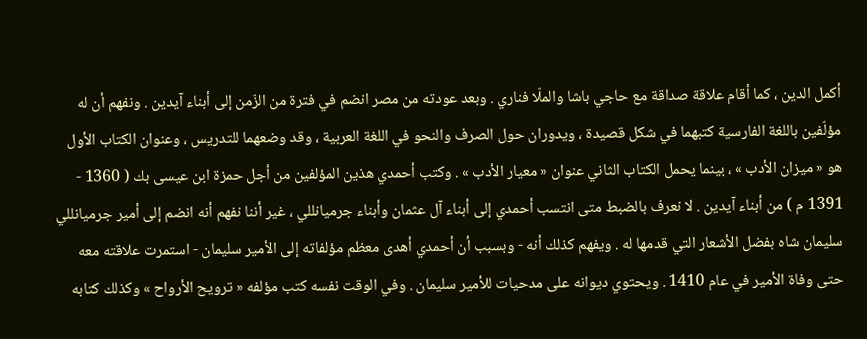أكمل الدين ، كما أقام علاقة صداقة مع حاجي باشا والملّا فناري . وبعد عودته من مصر انضم في فترة من الزّمن إلى أبناء آيدين . ونفهم أن له مؤلّفين باللغة الفارسية كتبهما في شكل قصيدة ، ويدوران حول الصرف والنحو في اللغة العربية ، وقد وضعهما للتدريس ، وعنوان الكتاب الأول هو « ميزان الأدب » ، بينما يحمل الكتاب الثاني عنوان « معيار الأدب » . وكتب أحمدي هذين المؤلفين من أجل حمزة ابن عيسى بك ( 1360 - 1391 م ) من أبناء آيدين . لا نعرف بالضبط متى انتسب أحمدي إلى أبناء آل عثمان وأبناء جرميانللي ، غير أننا نفهم أنه انضم إلى أمير جرميانللي سليمان شاه بفضل الأشعار التي قدمها له . ويفهم كذلك أنه - وبسبب أن أحمدي أهدى معظم مؤلفاته إلى الأمير سليمان - استمرت علاقته معه حتى وفاة الأمير في عام 1410 . ويحتوي ديوانه على مدحيات للأمير سليمان . وفي الوقت نفسه كتب مؤلفه « ترويح الأرواح » وكذلك كتابه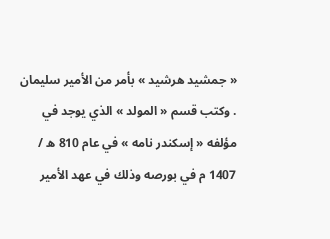« جمشيد هرشيد » بأمر من الأمير سليمان . وكتب قسم « المولد » الذي يوجد في مؤلفه « إسكندر نامه » في عام 810 ه / 1407 م في بورصه وذلك في عهد الأمير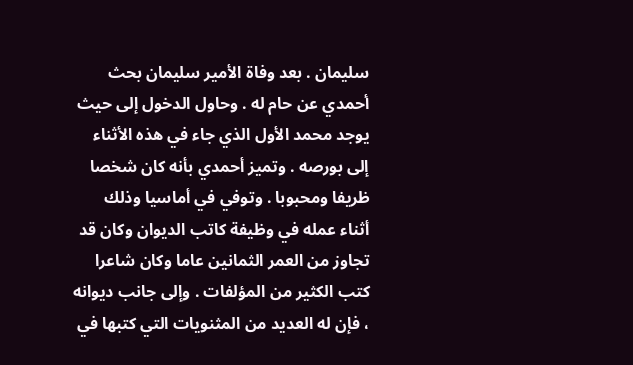سليمان . بعد وفاة الأمير سليمان بحث أحمدي عن حام له . وحاول الدخول إلى حيث يوجد محمد الأول الذي جاء في هذه الأثناء إلى بورصه . وتميز أحمدي بأنه كان شخصا ظريفا ومحبوبا . وتوفي في أماسيا وذلك أثناء عمله في وظيفة كاتب الديوان وكان قد تجاوز من العمر الثمانين عاما وكان شاعرا كتب الكثير من المؤلفات . وإلى جانب ديوانه ، فإن له العديد من المثنويات التي كتبها في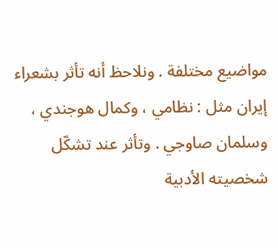مواضيع مختلفة . ونلاحظ أنه تأثر بشعراء إيران مثل : نظامي ، وكمال هوجندي ، وسلمان صاوجي . وتأثر عند تشكّل شخصيته الأدبية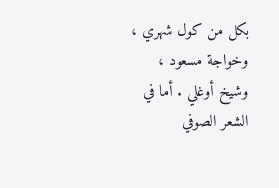بكل من كول شهري ، وخواجة مسعود ، وشيخ أوغلي . أما في الشعر الصوفي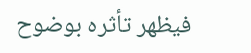فيظهر تأثره بوضوح